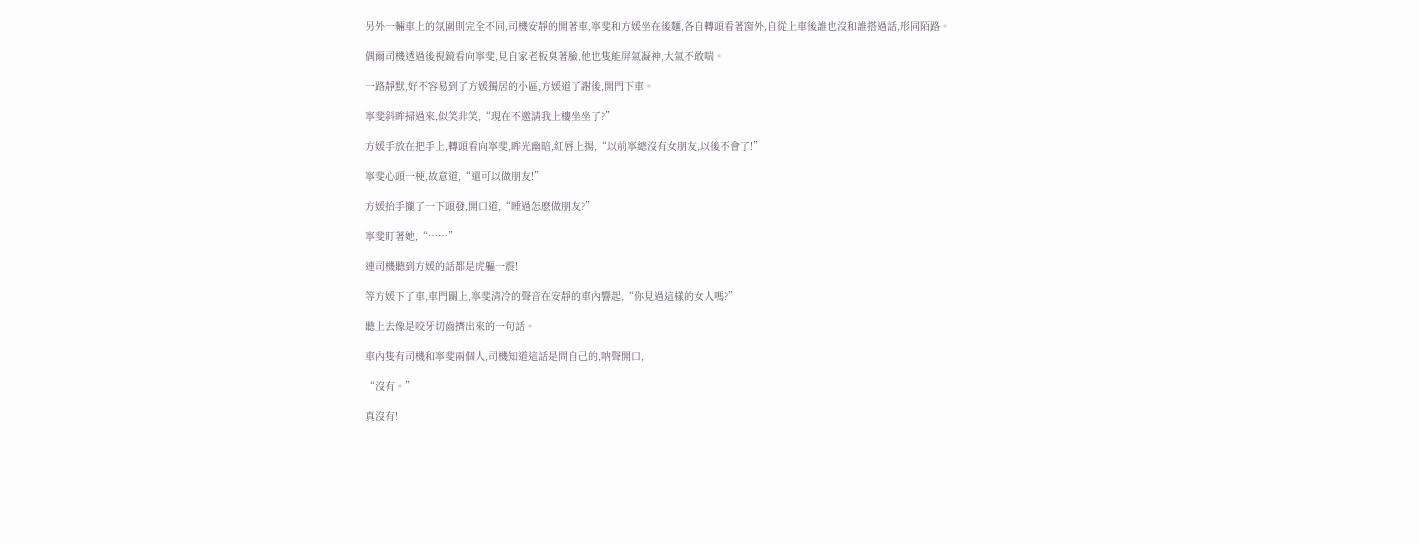另外一輛車上的氛圍則完全不同,司機安靜的開著車,寧斐和方媛坐在後麵,各自轉頭看著窗外,自從上車後誰也沒和誰搭過話,形同陌路。

偶爾司機透過後視鏡看向寧斐,見自家老板臭著臉,他也隻能屏氣凝神,大氣不敢喘。

一路靜默,好不容易到了方媛獨居的小區,方媛道了謝後,開門下車。

寧斐斜眸掃過來,似笑非笑,“現在不邀請我上樓坐坐了?”

方媛手放在把手上,轉頭看向寧斐,眸光幽暗,紅唇上揚,“以前寧總沒有女朋友,以後不會了!”

寧斐心頭一梗,故意道,“還可以做朋友!”

方媛抬手攏了一下頭發,開口道,“睡過怎麽做朋友?”

寧斐盯著她,“……”

連司機聽到方媛的話都是虎軀一震!

等方媛下了車,車門關上,寧斐清冷的聲音在安靜的車內響起,“你見過這樣的女人嗎?”

聽上去像是咬牙切齒擠出來的一句話。

車內隻有司機和寧斐兩個人,司機知道這話是問自己的,呐聲開口,

“沒有。”

真沒有!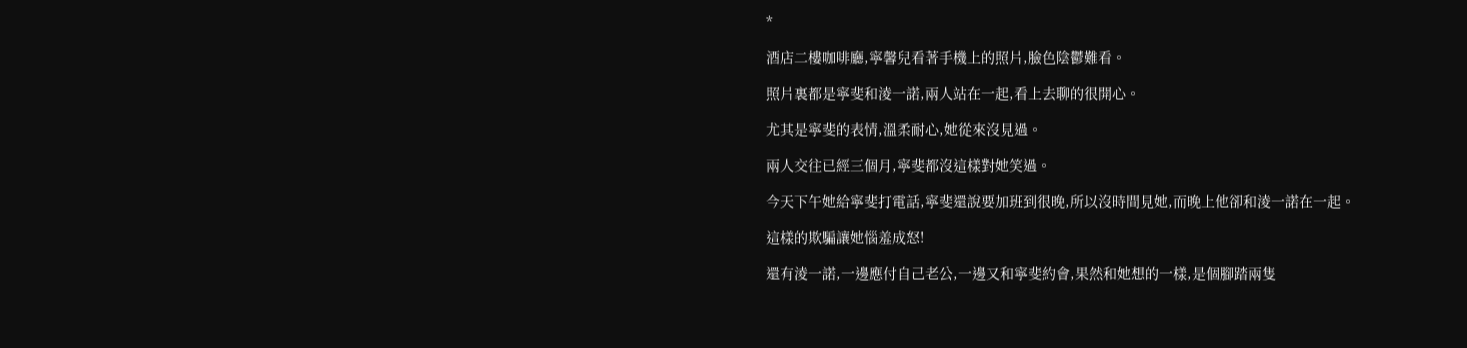*

酒店二樓咖啡廳,寧馨兒看著手機上的照片,臉色陰鬱難看。

照片裏都是寧斐和淩一諾,兩人站在一起,看上去聊的很開心。

尤其是寧斐的表情,溫柔耐心,她從來沒見過。

兩人交往已經三個月,寧斐都沒這樣對她笑過。

今天下午她給寧斐打電話,寧斐還說要加班到很晚,所以沒時間見她,而晚上他卻和淩一諾在一起。

這樣的欺騙讓她惱羞成怒!

還有淩一諾,一邊應付自己老公,一邊又和寧斐約會,果然和她想的一樣,是個腳踏兩隻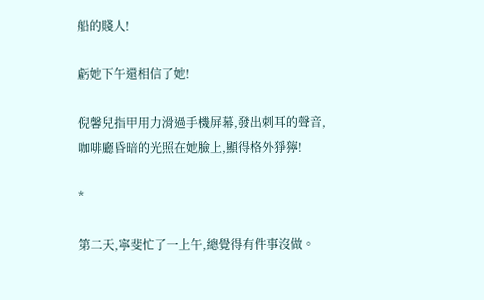船的賤人!

虧她下午還相信了她!

倪馨兒指甲用力滑過手機屏幕,發出刺耳的聲音,咖啡廳昏暗的光照在她臉上,顯得格外猙獰!

*

第二天,寧斐忙了一上午,總覺得有件事沒做。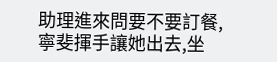助理進來問要不要訂餐,寧斐揮手讓她出去,坐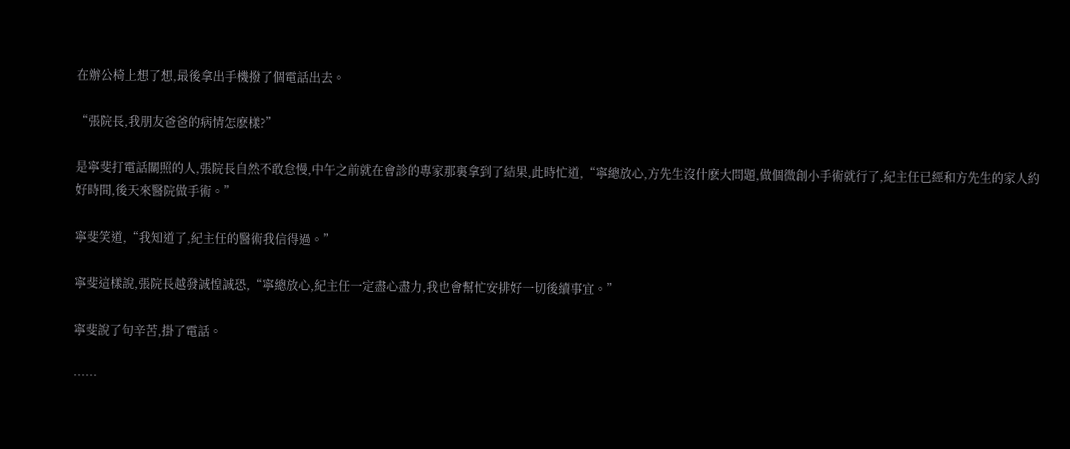在辦公椅上想了想,最後拿出手機撥了個電話出去。

“張院長,我朋友爸爸的病情怎麽樣?”

是寧斐打電話關照的人,張院長自然不敢怠慢,中午之前就在會診的專家那裏拿到了結果,此時忙道,“寧總放心,方先生沒什麽大問題,做個微創小手術就行了,紀主任已經和方先生的家人約好時間,後天來醫院做手術。”

寧斐笑道,“我知道了,紀主任的醫術我信得過。”

寧斐這樣說,張院長越發誠惶誠恐,“寧總放心,紀主任一定盡心盡力,我也會幫忙安排好一切後續事宜。”

寧斐說了句辛苦,掛了電話。

……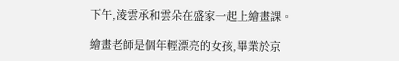下午,淩雲承和雲朵在盛家一起上繪畫課。

繪畫老師是個年輕漂亮的女孩,畢業於京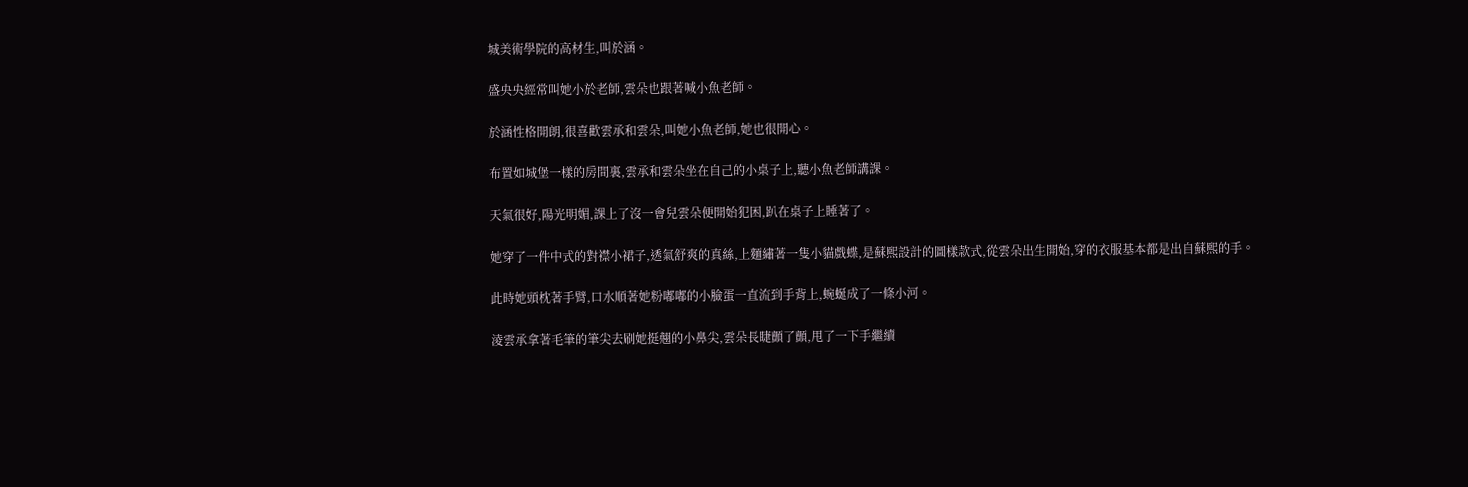城美術學院的高材生,叫於涵。

盛央央經常叫她小於老師,雲朵也跟著喊小魚老師。

於涵性格開朗,很喜歡雲承和雲朵,叫她小魚老師,她也很開心。

布置如城堡一樣的房間裏,雲承和雲朵坐在自己的小桌子上,聽小魚老師講課。

天氣很好,陽光明媚,課上了沒一會兒雲朵便開始犯困,趴在桌子上睡著了。

她穿了一件中式的對襟小裙子,透氣舒爽的真絲,上麵繡著一隻小貓戲蝶,是蘇熙設計的圖樣款式,從雲朵出生開始,穿的衣服基本都是出自蘇熙的手。

此時她頭枕著手臂,口水順著她粉嘟嘟的小臉蛋一直流到手背上,蜿蜒成了一條小河。

淩雲承拿著毛筆的筆尖去刷她挺翹的小鼻尖,雲朵長睫顫了顫,甩了一下手繼續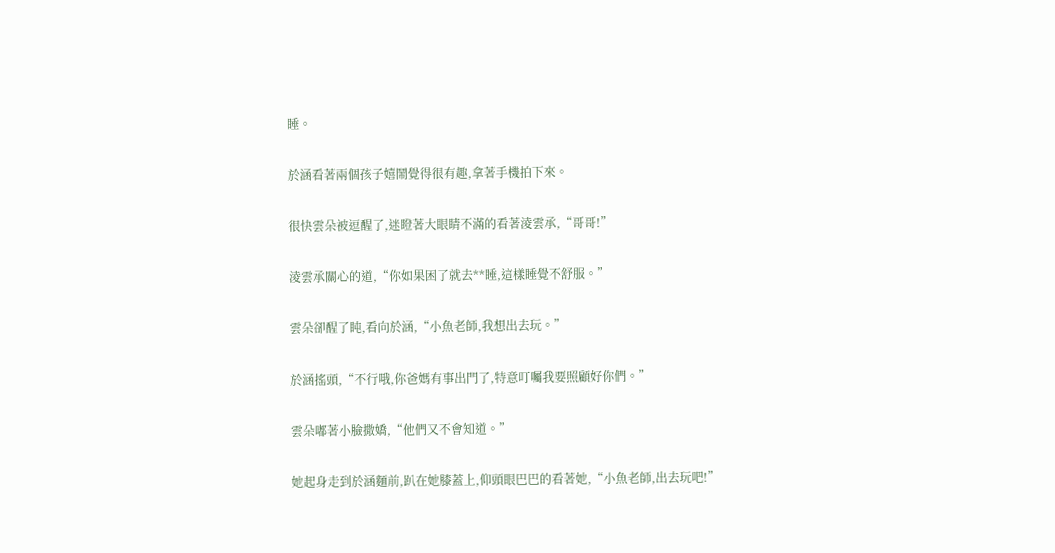睡。

於涵看著兩個孩子嬉鬧覺得很有趣,拿著手機拍下來。

很快雲朵被逗醒了,迷瞪著大眼睛不滿的看著淩雲承,“哥哥!”

淩雲承關心的道,“你如果困了就去**睡,這樣睡覺不舒服。”

雲朵卻醒了盹,看向於涵,“小魚老師,我想出去玩。”

於涵搖頭,“不行哦,你爸媽有事出門了,特意叮囑我要照顧好你們。”

雲朵嘟著小臉撒嬌,“他們又不會知道。”

她起身走到於涵麵前,趴在她膝蓋上,仰頭眼巴巴的看著她,“小魚老師,出去玩吧!”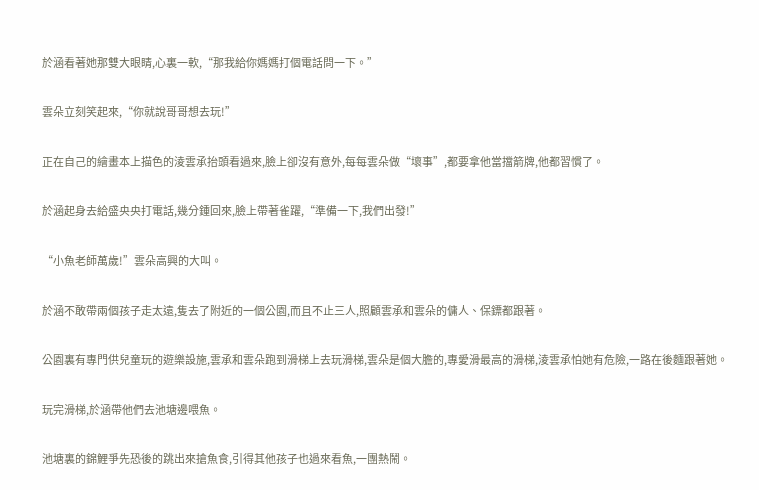於涵看著她那雙大眼睛,心裏一軟,“那我給你媽媽打個電話問一下。”

雲朵立刻笑起來,“你就說哥哥想去玩!”

正在自己的繪畫本上描色的淩雲承抬頭看過來,臉上卻沒有意外,每每雲朵做“壞事”,都要拿他當擋箭牌,他都習慣了。

於涵起身去給盛央央打電話,幾分鍾回來,臉上帶著雀躍,“準備一下,我們出發!”

“小魚老師萬歲!”雲朵高興的大叫。

於涵不敢帶兩個孩子走太遠,隻去了附近的一個公園,而且不止三人,照顧雲承和雲朵的傭人、保鏢都跟著。

公園裏有專門供兒童玩的遊樂設施,雲承和雲朵跑到滑梯上去玩滑梯,雲朵是個大膽的,專愛滑最高的滑梯,淩雲承怕她有危險,一路在後麵跟著她。

玩完滑梯,於涵帶他們去池塘邊喂魚。

池塘裏的錦鯉爭先恐後的跳出來搶魚食,引得其他孩子也過來看魚,一團熱鬧。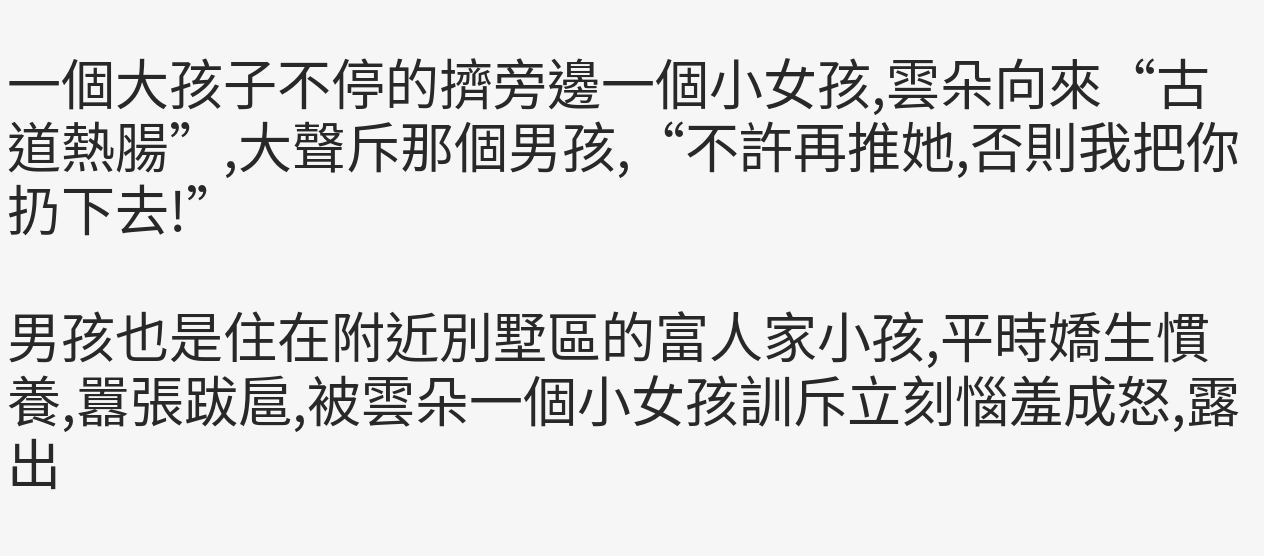一個大孩子不停的擠旁邊一個小女孩,雲朵向來“古道熱腸”,大聲斥那個男孩,“不許再推她,否則我把你扔下去!”

男孩也是住在附近別墅區的富人家小孩,平時嬌生慣養,囂張跋扈,被雲朵一個小女孩訓斥立刻惱羞成怒,露出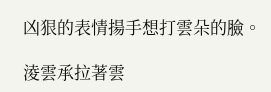凶狠的表情揚手想打雲朵的臉。

淩雲承拉著雲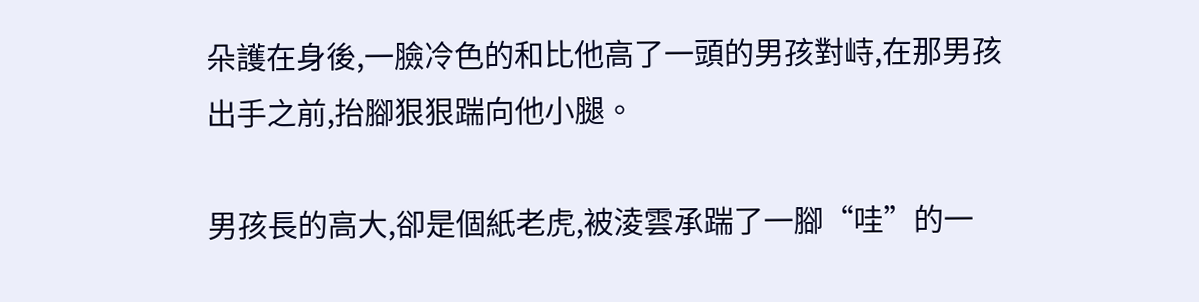朵護在身後,一臉冷色的和比他高了一頭的男孩對峙,在那男孩出手之前,抬腳狠狠踹向他小腿。

男孩長的高大,卻是個紙老虎,被淩雲承踹了一腳“哇”的一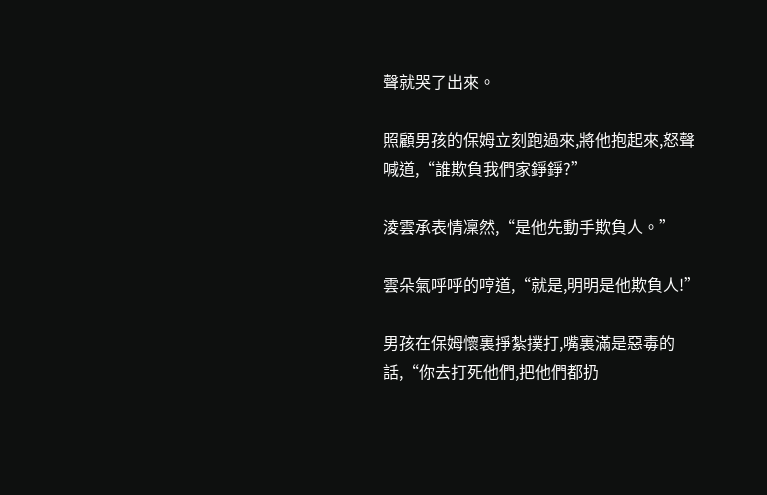聲就哭了出來。

照顧男孩的保姆立刻跑過來,將他抱起來,怒聲喊道,“誰欺負我們家錚錚?”

淩雲承表情凜然,“是他先動手欺負人。”

雲朵氣呼呼的哼道,“就是,明明是他欺負人!”

男孩在保姆懷裏掙紮撲打,嘴裏滿是惡毒的話,“你去打死他們,把他們都扔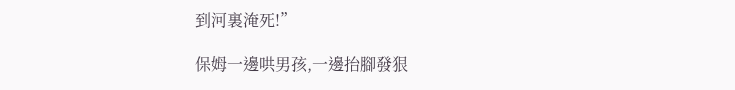到河裏淹死!”

保姆一邊哄男孩,一邊抬腳發狠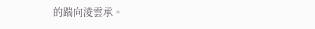的踹向淩雲承。